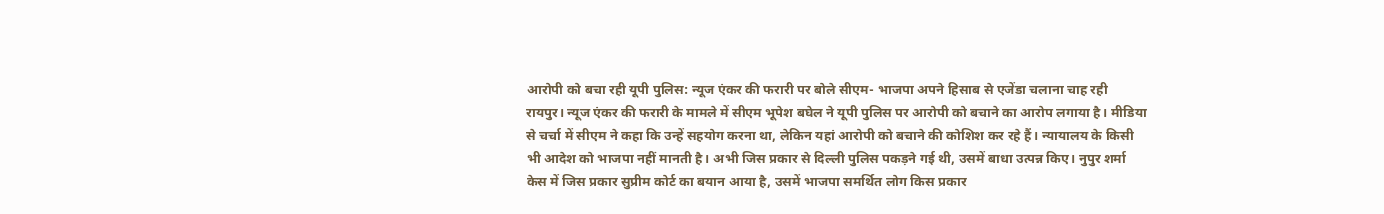आरोपी को बचा रही यूपी पुलिस: न्यूज एंकर की फरारी पर बोले सीएम- भाजपा अपने हिसाब से एजेंडा चलाना चाह रही
रायपुर। न्यूज एंकर की फरारी के मामले में सीएम भूपेश बघेल ने यूपी पुलिस पर आरोपी को बचाने का आरोप लगाया है। मीडिया से चर्चा में सीएम ने कहा कि उन्हें सहयोग करना था, लेकिन यहां आरोपी को बचाने की कोशिश कर रहे हैं। न्यायालय के किसी भी आदेश को भाजपा नहीं मानती है। अभी जिस प्रकार से दिल्ली पुलिस पकड़ने गई थी, उसमें बाधा उत्पन्न किए। नुपुर शर्मा केस में जिस प्रकार सुप्रीम कोर्ट का बयान आया है, उसमें भाजपा समर्थित लोग किस प्रकार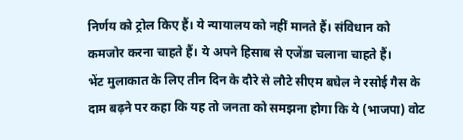निर्णय को ट्रोल किए हैं। ये न्यायालय को नहीं मानते हैं। संविधान को कमजोर करना चाहते हैं। ये अपने हिसाब से एजेंडा चलाना चाहते हैं।
भेंट मुलाकात के लिए तीन दिन के दौरे से लौटे सीएम बघेल ने रसोई गैस के दाम बढ़ने पर कहा कि यह तो जनता को समझना होगा कि ये (भाजपा) वोट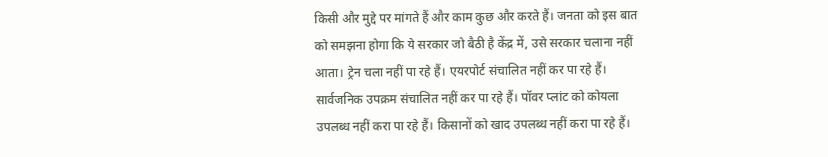किसी और मुद्दे पर मांगते हैं और काम कुछ और करते हैं। जनता को इस बात को समझना होगा कि ये सरकार जो बैठी है केंद्र में, उसे सरकार चलाना नहीं आता। ट्रेन चला नहीं पा रहे हैं। एयरपोर्ट संचालित नहीं कर पा रहे हैं। सार्वजनिक उपक्रम संचालित नहीं कर पा रहे हैं। पॉवर प्लांट को कोयला उपलब्ध नहीं करा पा रहे हैं। किसानों को खाद उपलब्ध नहीं करा पा रहे हैं।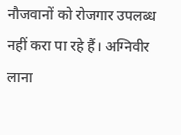नौजवानों को रोजगार उपलब्ध नहीं करा पा रहे हैं। अग्निवीर लाना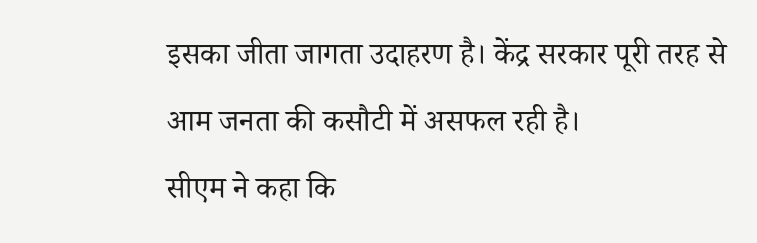इसका जीता जागता उदाहरण है। केंद्र सरकार पूरी तरह से आम जनता की कसौटी में असफल रही है।
सीएम ने कहा कि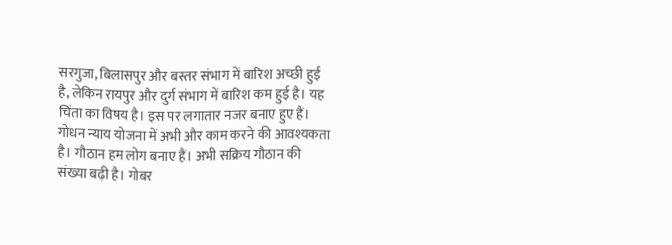सरगुजा, बिलासपुर और बस्तर संभाग में बारिश अच्छी हुई है, लेकिन रायपुर और दुर्ग संभाग में बारिश कम हुई है। यह चिंता का विषय है। इस पर लगातार नजर बनाए हुए हैं।
गोधन न्याय योजना में अभी और काम करने की आवश्यकता है। गौठान हम लोग बनाए हैं। अभी सक्रिय गौठान की संख्या बढ़ी है। गोबर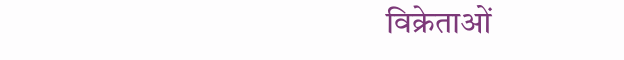विक्रेताओं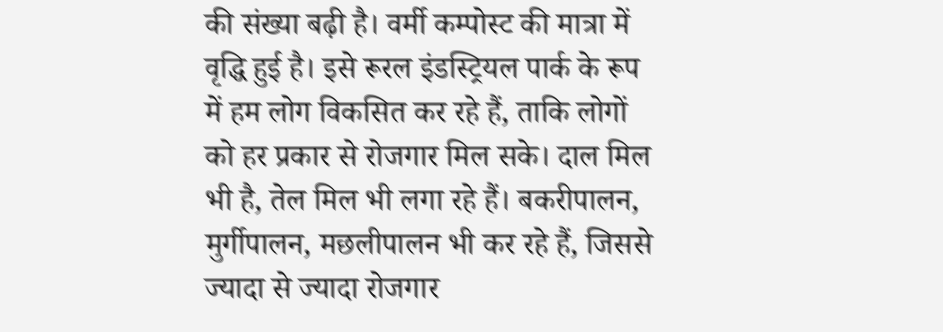की संख्या बढ़ी है। वर्मी कम्पोस्ट की मात्रा में वृद्धि हुई है। इसे रूरल इंडस्ट्रियल पार्क के रूप में हम लोग विकसित कर रहे हैं, ताकि लोगों को हर प्रकार से रोजगार मिल सके। दाल मिल भी है, तेल मिल भी लगा रहे हैं। बकरीपालन, मुर्गीपालन, मछलीपालन भी कर रहे हैं, जिससे ज्यादा से ज्यादा रोजगार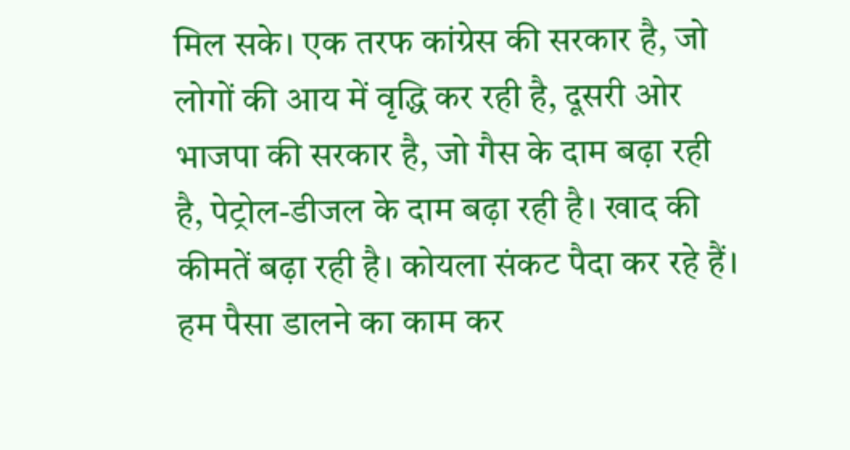मिल सके। एक तरफ कांग्रेस की सरकार है, जो लोगों की आय में वृद्धि कर रही है, दूसरी ओर भाजपा की सरकार है, जो गैस के दाम बढ़ा रही है, पेट्रोल-डीजल के दाम बढ़ा रही है। खाद की कीमतें बढ़ा रही है। कोयला संकट पैदा कर रहे हैं। हम पैसा डालने का काम कर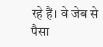रहे हैं। वे जेब से पैसा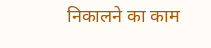निकालने का काम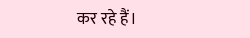कर रहे हैं।